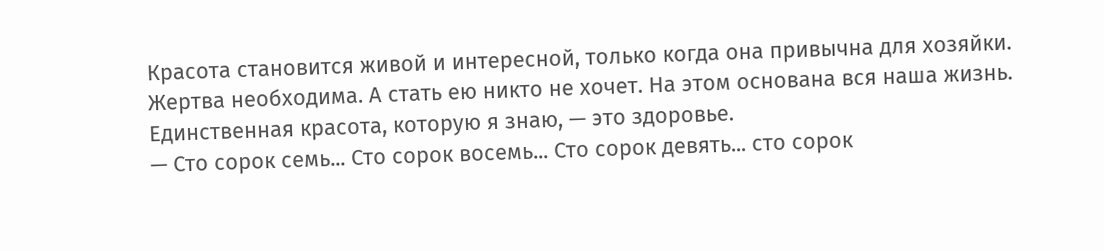Красота становится живой и интересной, только когда она привычна для хозяйки.
Жертва необходима. А стать ею никто не хочет. На этом основана вся наша жизнь.
Единственная красота, которую я знаю, — это здоровье.
— Сто сорок семь... Сто сорок восемь... Сто сорок девять... сто сорок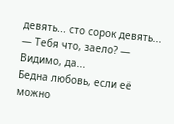девять... сто сорок девять... — Тебя что, заело? — Видимо, да...
Бедна любовь, если её можно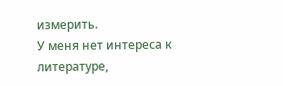измерить.
У меня нет интереса к литературе,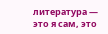литература — это я сам, это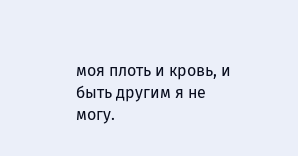моя плоть и кровь, и быть другим я не могу.